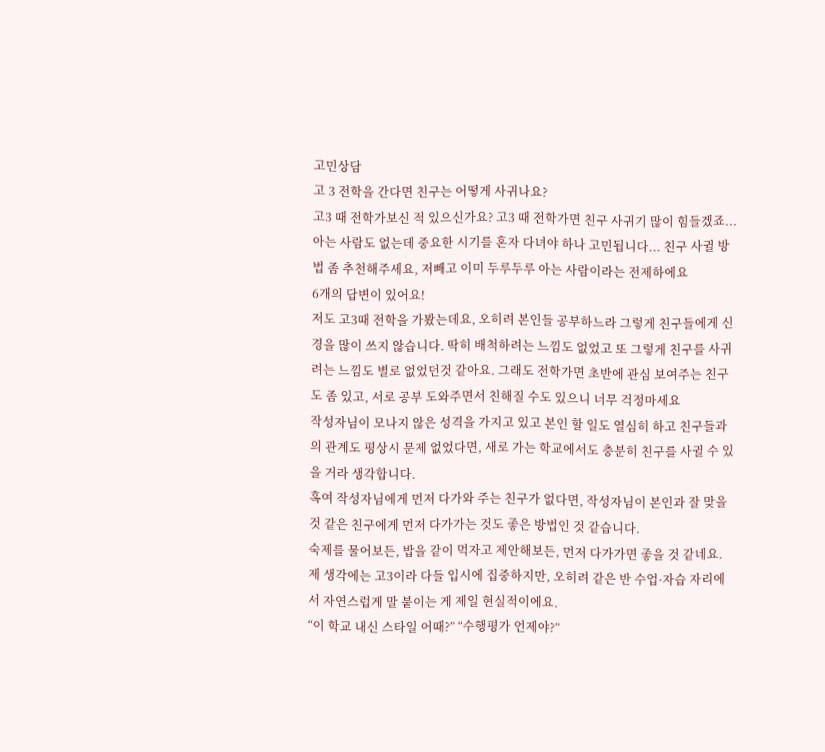고민상담
고 3 전학을 간다면 친구는 어떻게 사귀나요?
고3 때 전학가보신 적 있으신가요? 고3 때 전학가면 친구 사귀기 많이 힘들겠죠... 아는 사람도 없는데 중요한 시기를 혼자 다녀야 하나 고민됩니다... 친구 사귈 방법 좀 추천해주세요, 저빼고 이미 두루두루 아는 사람이라는 전제하에요
6개의 답변이 있어요!
저도 고3때 전학을 가봤는데요, 오히려 본인들 공부하느라 그렇게 친구들에게 신경을 많이 쓰지 않습니다. 딱히 배척하려는 느낌도 없었고 또 그렇게 친구를 사귀려는 느낌도 별로 없었던것 같아요. 그래도 전학가면 초반에 관심 보여주는 친구도 좀 있고, 서로 공부 도와주면서 친해질 수도 있으니 너무 걱정마세요
작성자님이 모나지 않은 성격을 가지고 있고 본인 할 일도 열심히 하고 친구들과의 관계도 평상시 문제 없었다면, 새로 가는 학교에서도 충분히 친구를 사귈 수 있을 거라 생각합니다.
혹여 작성자님에게 먼저 다가와 주는 친구가 없다면, 작성자님이 본인과 잘 맞을 것 같은 친구에게 먼저 다가가는 것도 좋은 방법인 것 같습니다.
숙제를 물어보든, 밥을 같이 먹자고 제안해보든, 먼저 다가가면 좋을 것 같네요.
제 생각에는 고3이라 다들 입시에 집중하지만, 오히려 같은 반 수업·자습 자리에서 자연스럽게 말 붙이는 게 제일 현실적이에요.
“이 학교 내신 스타일 어때?” “수행평가 언제야?”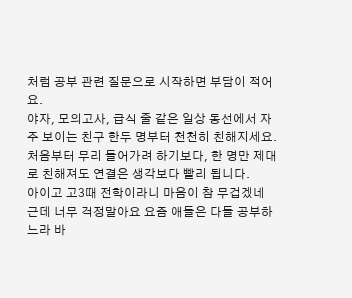처럼 공부 관련 질문으로 시작하면 부담이 적어요.
야자, 모의고사, 급식 줄 같은 일상 동선에서 자주 보이는 친구 한두 명부터 천천히 친해지세요.
처음부터 무리 들어가려 하기보다, 한 명만 제대로 친해져도 연결은 생각보다 빨리 됩니다.
아이고 고3때 전학이라니 마음이 참 무겁겠네 근데 너무 걱정말아요 요즘 애들은 다들 공부하느라 바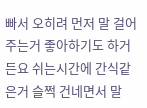빠서 오히려 먼저 말 걸어주는거 좋아하기도 하거든요 쉬는시간에 간식같은거 슬쩍 건네면서 말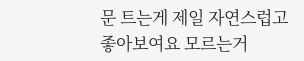문 트는게 제일 자연스럽고 좋아보여요 모르는거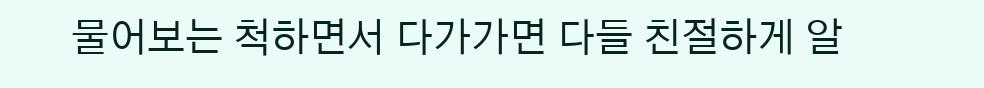물어보는 척하면서 다가가면 다들 친절하게 알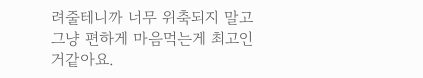려줄테니까 너무 위축되지 말고 그냥 편하게 마음먹는게 최고인거같아요.